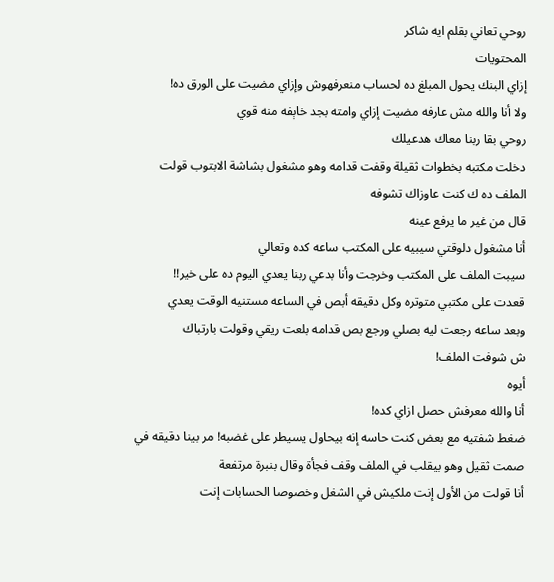روحي تعاني بقلم ايه شاكر
المحتويات
إزاي البنك يحول المبلغ ده لحساب منعرفهوش وإزاي مضيت على الورق ده!
ولا أنا والله مش عارفه مضيت إزاي وامته بجد خاېفه منه قوي
روحي بقا ربنا معاك هدعيلك
دخلت مكتبه بخطوات ثقيلة وقفت قدامه وهو مشغول بشاشة الابتوب قولت
الملف ده ك كنت عاوزاك تشوفه
قال من غير ما يرفع عينه
أنا مشغول دلوقتي سيبيه على المكتب ساعه كده وتعالي
سيبت الملف على المكتب وخرجت وأنا بدعي ربنا يعدي اليوم ده على خير!!
قعدت على مكتبي متوتره وكل دقيقه أبص في الساعه مستنيه الوقت يعدي
وبعد ساعه رجعت ليه بصلي ورجع بص قدامه بلعت ريقي وقولت بارتباك
ش شوفت الملف!
أيوه
أنا والله معرفش حصل ازاي كده!
ضغط شفتيه مع بعض كنت حاسه إنه بيحاول يسيطر على غضبه! مر بينا دقيقه في صمت ثقيل وهو بيقلب في الملف وقف فجأة وقال بنبرة مرتفعة
أنا قولت من الأول إنت ملكيش في الشغل وخصوصا الحسابات إنت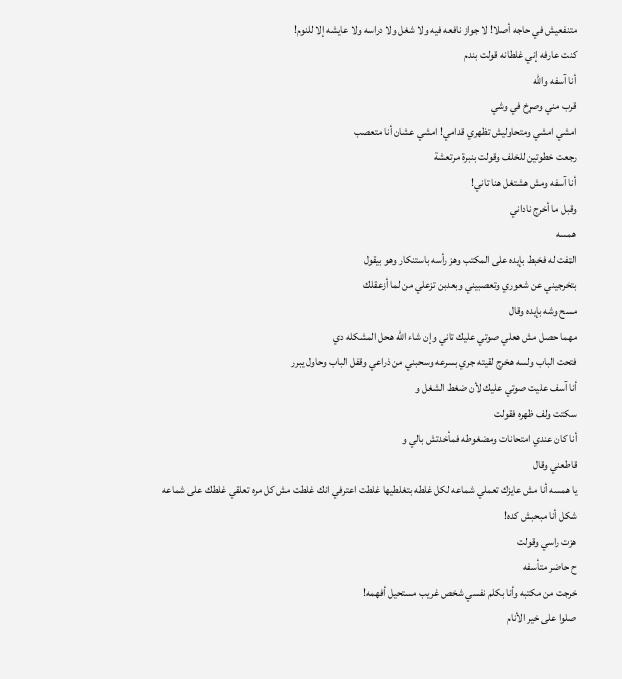متنفعيش في حاجه أصلا! لا جواز نافعه فيه ولا شغل ولا دراسه ولا عايشه إلا للنوم!
كنت عارفه إني غلطانه قولت بندم
أنا آسفه والله
قرب مني وصړخ في وشي
امشي امشي ومتحاوليش تظهري قدامي! امشي عشان أنا متعصب
رجعت خطوتين للخلف وقولت بنبرة مرتعشة
أنا آسفه ومش هشتغل هنا تاني!
وقبل ما أخرج ناداني
همسه
الټفت له فخبط بإيده على المكتب وهز رأسه باستنكار وهو بيقول
بتخرجيني عن شعوري وتعصبيني وبعدبن تزعلي من لما أزعقلك
مسح وشه بإيده وقال
مهما حصل مش هعلي صوتي عليك تاني وإن شاء الله هحل المشكله دي
فتحت الباب ولسه هخرج لقيته جري بسرعه وسحبني من ذراعي وقفل الباب وحاول يبرر
أنا آسف عليت صوتي عليك لأن ضغط الشغل و
سكتت ولف ظهره فقولت
أنا كان عندي امتحانات ومضغوطه فمأخدتش بالي و
قاطعني وقال
يا همسه أنا مش عايزك تعملي شماعه لكل غلطه بتغلطيها غلطت اعترفي انك غلطت مش كل مره تعلقي غلطك على شماعه شكل أنا مبحبش كده!
هزت راسي وقولت
ح حاضر متأسفه
خرجت من مكتبه وأنا بكلم نفسي شخص غريب مستحيل أفهمه!
صلوا على خير الأنام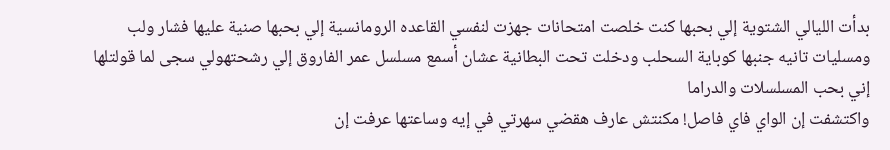بدأت الليالي الشتوية إلي بحبها كنت خلصت امتحانات جهزت لنفسي القاعده الرومانسية إلي بحبها صنية عليها فشار ولب ومسليات تانيه جنبها كوباية السحلب ودخلت تحت البطانية عشان أسمع مسلسل عمر الفاروق إلي رشحتهولي سجى لما قولتلها إني بحب المسلسلات والدراما
واكتشفت إن الواي فاي فاصل! مكنتش عارف هقضي سهرتي في إيه وساعتها عرفت إن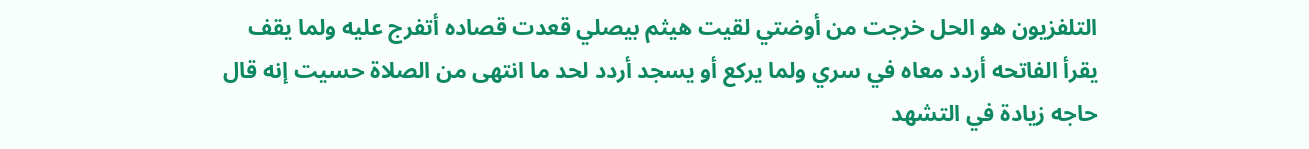التلفزيون هو الحل خرجت من أوضتي لقيت هيثم بيصلي قعدت قصاده أتفرج عليه ولما يقف يقرأ الفاتحه أردد معاه في سري ولما يركع أو يسجد أردد لحد ما انتهى من الصلاة حسيت إنه قال حاجه زيادة في التشهد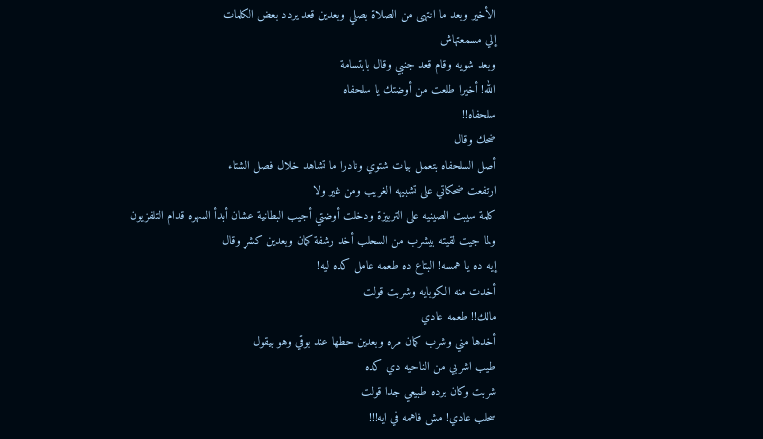الأخير وبعد ما انتهى من الصلاة بصلي وبعدين قعد يردد بعض الكلمات
إلي مسمعتهاش
وبعد شويه وقام قعد جنبي وقال بابتسامة
الله! أخيرا طلعت من أوضتك يا سلحفاه
سلحفاه!!
ضحك وقال
أصل السلحفاه بتعمل بيات شتوي ونادرا ما تشاهد خلال فصل الشتاء
ارتفعت ضحكاتي على تشبيهه الغريب ومن غير ولا
كلمة سيبت الصينيه على التربيزة ودخلت أوضتي أجيب البطانية عشان أبدأ السهره قدام التلفزيون
ولما جيت لقيته بيشرب من السحلب أخد رشفة كمان وبعدين كشړ وقال
إيه ده يا همسه! البتاع ده طعمه عامل كده ليه!
أخدت منه الكوبايه وشربت قولت
مالك!! طعمه عادي
أخدها مني وشرب كمان مره وبعدين حطها عند بوقي وهو بيقول
طيب اشربي من الناحيه دي كده
شربت وكان برده طبيعي جدا قولت
سحلب عادي! مش فاهمه في ايه!!!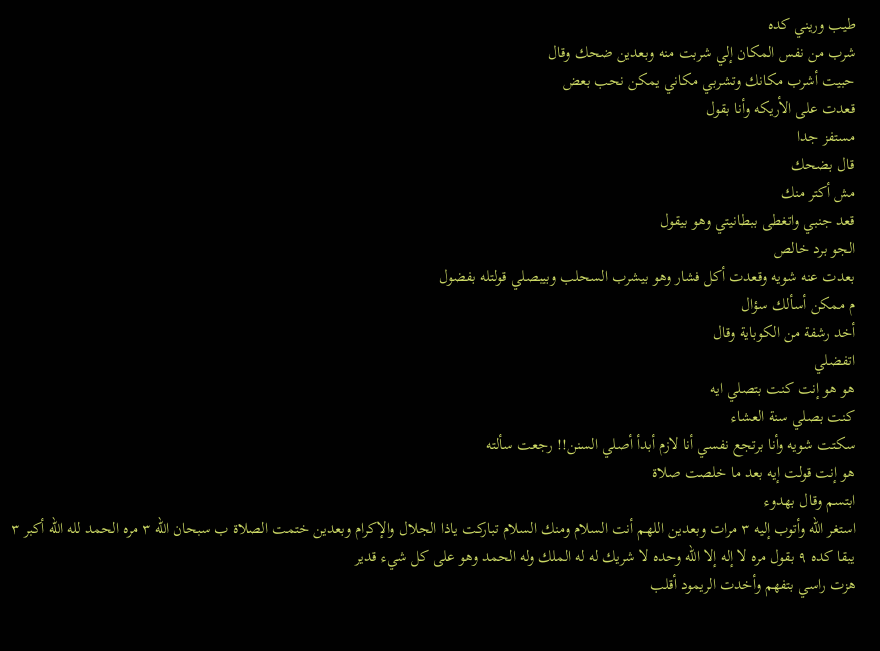طيب وريني كده
شرب من نفس المكان إلي شربت منه وبعدين ضحك وقال
حبيت أشرب مكانك وتشربي مكاني يمكن نحب بعض
قعدت على الأريكه وأنا بقول
مستفز جدا
قال بضحك
مش أكتر منك
قعد جنبي واتغطى ببطانيتي وهو بيقول
الجو برد خالص
بعدت عنه شويه وقعدت أكل فشار وهو بيشرب السحلب وبيبصلي قولتله بفضول
م ممكن أسألك سؤال
أخد رشفة من الكوباية وقال
اتفضلي
هو هو إنت كنت بتصلي ايه
كنت بصلي سنة العشاء
سكتت شويه وأنا برتجع نفسي أنا لازم أبدأ أصلي السنن!! رجعت سألته
هو إنت قولت إيه بعد ما خلصت صلاة
ابتسم وقال بهدوء
استغر الله وأتوب إليه ٣ مرات وبعدين اللهم أنت السلام ومنك السلام تباركت ياذا الجلال والإكرام وبعدين ختمت الصلاة ب سبحان الله ٣ مره الحمد لله الله أكبر ٣ يبقا كده ٩ بقول مره لا إله إلا الله وحده لا شريك له له الملك وله الحمد وهو على كل شيء قدير
هزت راسي بتفهم وأخدت الريمود أقلب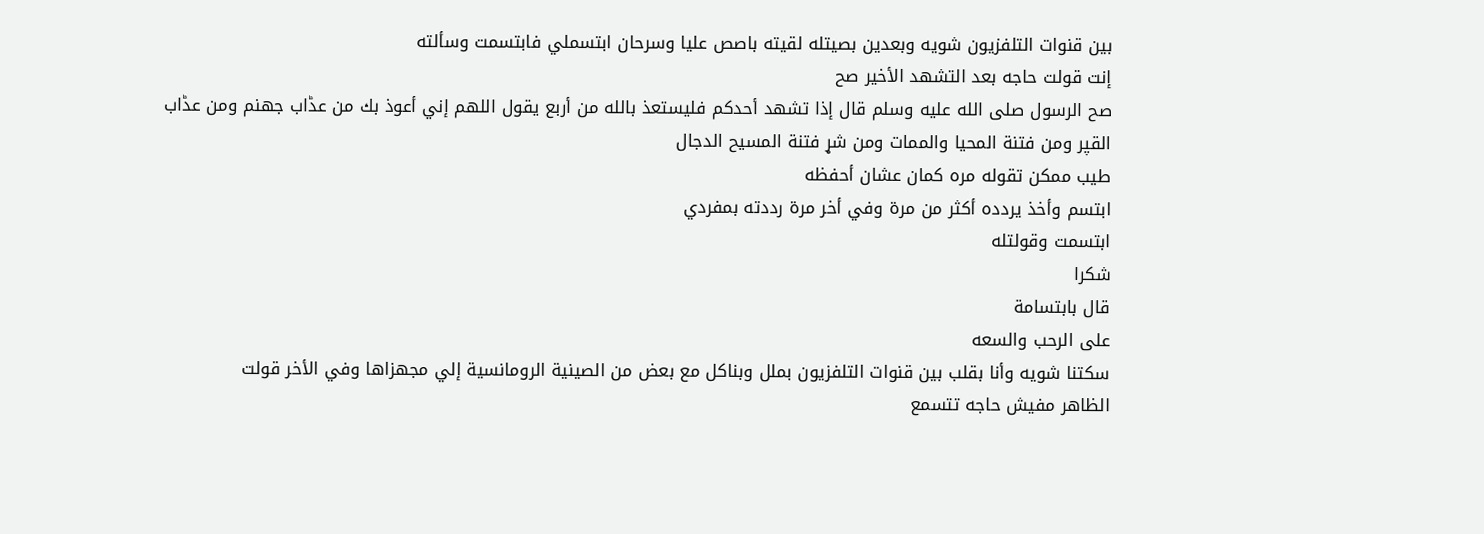بين قنوات التلفزيون شويه وبعدين بصيتله لقيته باصص عليا وسرحان ابتسملي فابتسمت وسألته
إنت قولت حاجه بعد التشهد الأخير صح
صح الرسول صلى الله عليه وسلم قال إذا تشهد أحدكم فليستعذ بالله من أربع يقول اللهم إني أعوذ بك من عڈاب جهنم ومن عڈاب القپر ومن فتنة المحيا والممات ومن شړ فتنة المسيح الدجال
طيب ممكن تقوله مره كمان عشان أحفظه
ابتسم وأخذ يردده أكثر من مرة وفي أخر مرة رددته بمفردي
ابتسمت وقولتله
شكرا
قال بابتسامة
على الرحب والسعه
سكتنا شويه وأنا بقلب بين قنوات التلفزيون بملل وبناكل مع بعض من الصينية الرومانسية إلي مجهزاها وفي الأخر قولت
الظاهر مفيش حاجه تتسمع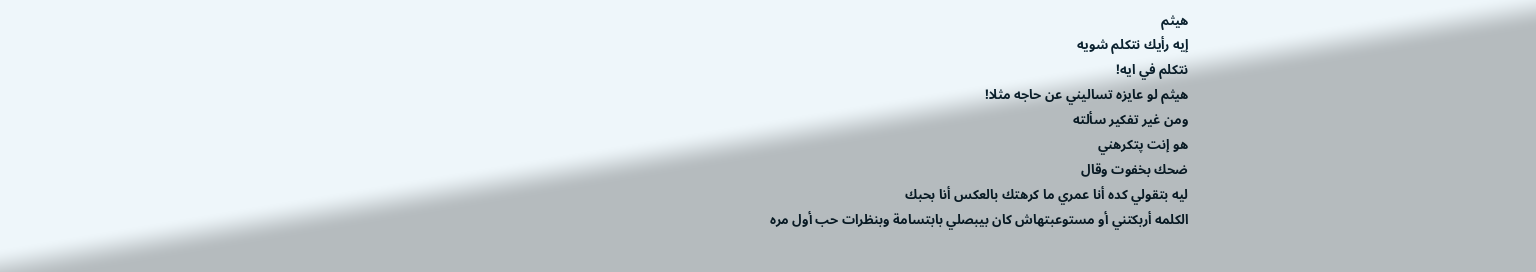هيثم
إيه رأيك نتكلم شويه
نتكلم في ايه!
هيثم لو عايزه تساليني عن حاجه مثلا!
ومن غير تفكير سألته
هو إنت پتكرهني
ضحك بخفوت وقال
ليه بتقولي كده أنا عمري ما كرهتك بالعكس أنا بحبك
الكلمه أربكتني أو مستوعبتهاش كان بيبصلي بابتسامة وبنظرات حب أول مره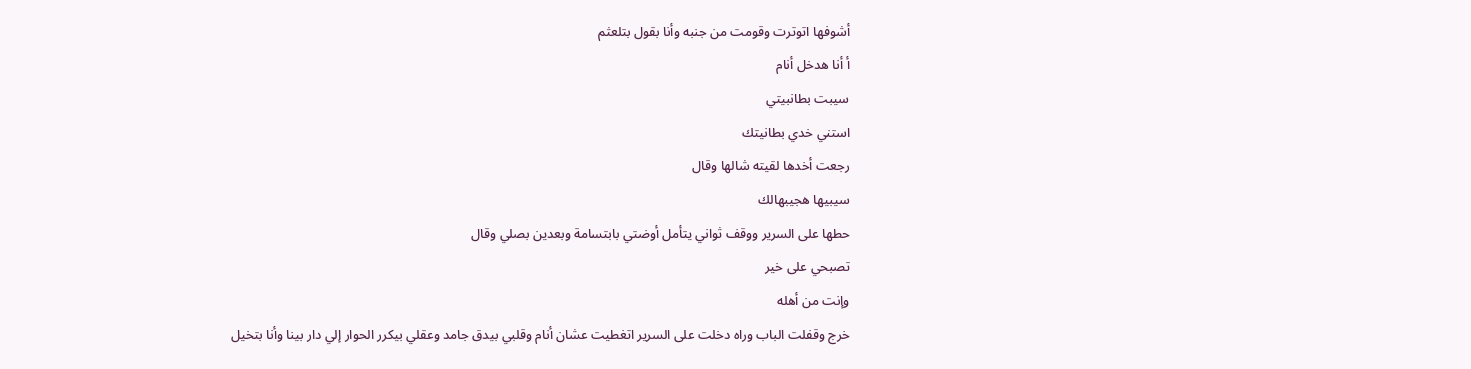أشوفها اتوترت وقومت من جنبه وأنا بقول بتلعثم
أ أنا هدخل أنام
سيبت بطانبيتي
استني خدي بطانيتك
رجعت أخدها لقيته شالها وقال
سيبيها هجيبهالك
حطها على السرير ووقف ثواني يتأمل أوضتي بابتسامة وبعدين بصلي وقال
تصبحي على خير
وإنت من أهله
خرج وقفلت الباب وراه دخلت على السرير اتغطيت عشان أنام وقلبي بيدق جامد وعقلي بيكرر الحوار إلي دار بينا وأنا بتخيل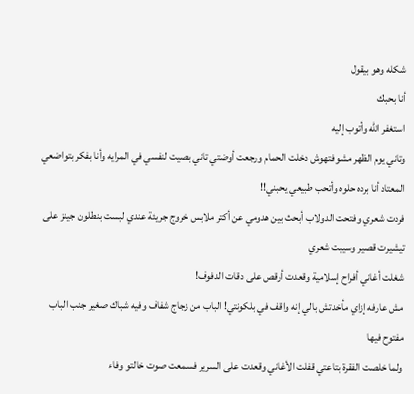شكله وهو بيقول
أنا بحبك
استغفر الله وأتوب إليه
وتاني يوم الظهر مشوفتهوش دخلت الحمام ورجعت أوضتي تاني بصيت لنفسي في المرايه وأنا بفكر بتواضعي المعتاد أنا برده حلوه وأتحب طبيعي يحبني!!
فردت شعري وفتحت الدولاب أبحث بين هدومي عن أكتر ملابس خروج جريئة عندي لبست بنطلون جينز على تيشيرت قصير وسيبت شعري
شغلت أغاني أفراح إسلامية وقعدت أرقص على دقات الدفوف!
مش عارفه إزاي مأخدتش بالي إنه واقف في بلكونتي! الباب من زجاج شفاف وفيه شباك صغير جنب الباب مفتوح فيها
ولما خلصت الفقرة بتاعتي قفلت الأغاني وقعدت على السرير فسمعت صوت خالتو وفاء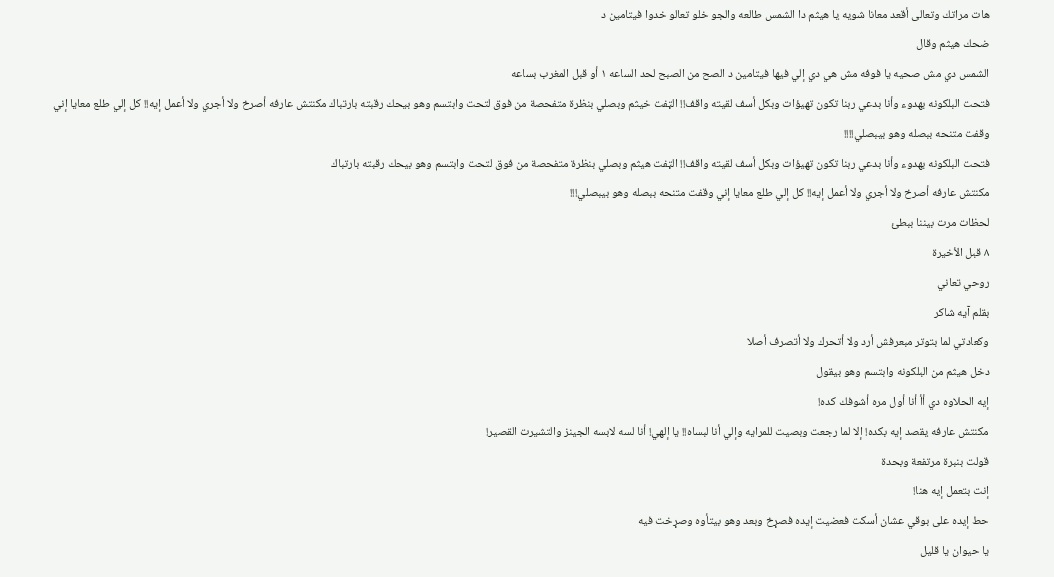هات مراتك وتعالى أقعد معانا شويه يا هيثم دا الشمس طالعه والجو خلو تعالو خدوا فيتامين د
ضحك هيثم وقال
الشمس دي مش صحيه يا فوفه مش هي دي إلي فيها فيتامين د الصح من الصبح لحد الساعه ١ أو قبل المغرب بساعه
فتحت البلكونه بهدوء وأنا بدعي ربنا تكون تهيؤات وبكل أسف لقيته واقف!! الټفت خيثم وبصلي بنظرة متفحصة من فوق لتحت وابتسم وهو بيحك رقبته بارتباك مكنتش عارفه أصرخ ولا أجري ولا أعمل إيه!! كل إلي طلع معايا إني وقفت متنحه ببصله وهو بيبصلي!!!!
فتحت البلكونه بهدوء وأنا بدعي ربنا تكون تهيؤات وبكل أسف لقيته واقف!! الټفت هيثم وبصلي بنظرة متفحصة من فوق لتحت وابتسم وهو بيحك رقبته بارتباك
مكنتش عارفه أصرخ ولا أجري ولا أعمل إيه!! كل إلي طلع معايا إني وقفت متنحه ببصله وهو بيبصلي!!!
لحظات مرت بيننا ببطئ
٨ قبل الأخيرة
روحي تعاني
بقلم آيه شاكر
وكعادتي لما بتوتر مبعرفش أرد ولا أتحرك ولا أتصرف أصلا
دخل هيثم من البلكونه وابتسم وهو بيقول
إيه الحلاوه دي أأ أنا أول مره أشوفك كده!
مكنتش عارفه يقصد إيه بكده! إلا لما رجعت وبصيت للمرايه وإلي أنا لبساه!! يا إلهي! أنا لسه لابسه الجينز والتشيرت القصير!
قولت بنبرة مرتفعة وبحدة
إنت بتعمل إيه هنا!
حط إيده على بوقي عشان أسكت فعضيت إيده فصړخ وبعد وهو بيتأوه وصړخت فيه
يا حيوان يا قليل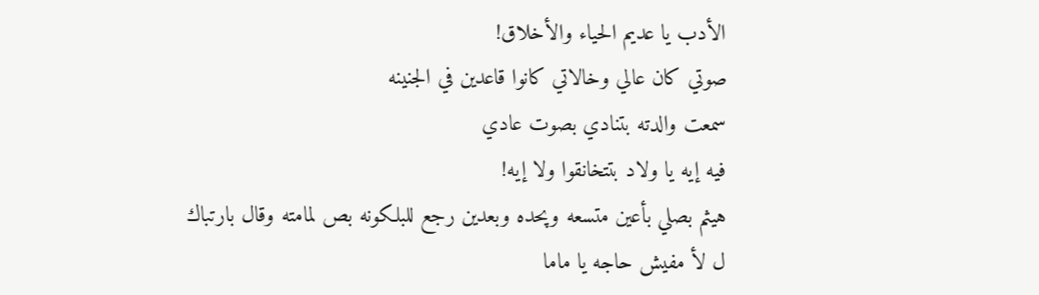الأدب يا عديم الحياء والأخلاق!
صوتي كان عالي وخالاتي كانوا قاعدين في الجنينه
سمعت والدته بتنادي بصوت عادي
فيه إيه يا ولاد بتتخانقوا ولا إيه!
هيثم بصلي بأعين متسعه وپحده وبعدين رجع للبلكونه بص لمامته وقال بارتباك
ل لأ مفيش حاجه يا ماما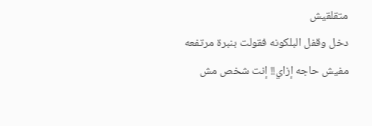متقلقيش
دخل وقفل البلكونه فقولت بنبرة مرتفعه
مفيش حاجه إزاي!! إنت شخص مش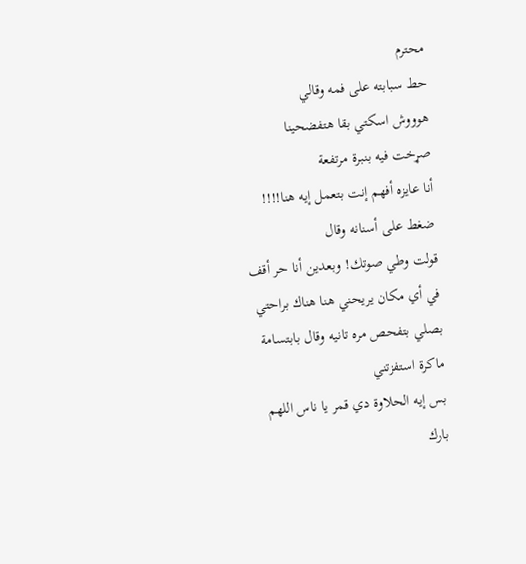محترم
حط سبابته على فمه وقالي
هوووش اسكتي بقا هتفضحينا
صړخت فيه بنبرة مرتفعة
أنا عايزه أفهم إنت بتعمل إيه هنا!!!!
ضغط على أسنانه وقال
قولت وطي صوتك! وبعدين أنا حر أقف في أي مكان يريحني هنا هناك براحتي
بصلي بتفحص مره تانيه وقال بابتسامة ماكرة استفزتني
بس إيه الحلاوة دي قمر يا ناس اللهم بارك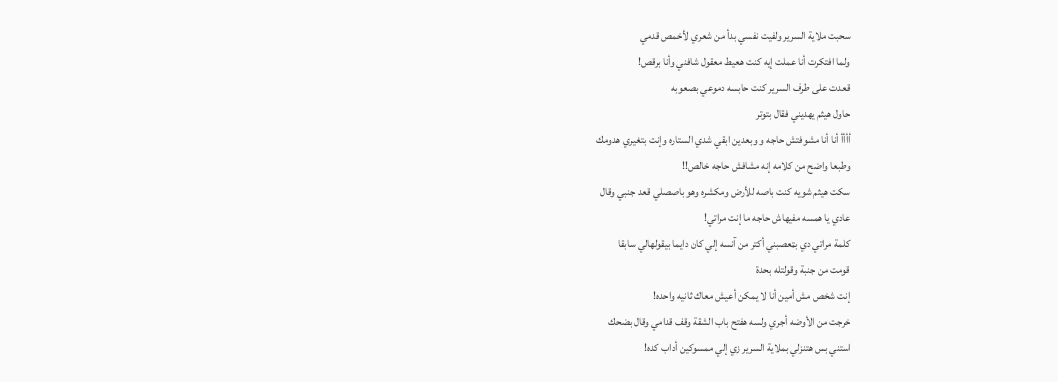سحبت ملاية السرير ولفيت نفسي بدأ من شعري لأخمص قدمي
ولما افتكرت أنا عملت إيه كنت هعيط معقول شافني وأنا برقص!
قعدت على طرف السرير كنت حابسه دموعي بصعوبه
حاول هيثم يهديني فقال بتوتر
أأأأ أنا أنا مشوفتش حاجه و وبعدين ابقي شدي الستاره وإنت بتغيري هدومك
وطبعا واضح من كلامه إنه مشافش حاجه خالص!!
سكت هيثم شويه كنت باصه للأرض ومكشره وهو باصصلي قعد جنبي وقال
عادي يا همسه مفيهاش حاجه ما إنت مراتي!
كلمة مراتي دي بټعصبني أكتر من آنسه إلي كان دايما بيقولهالي سابقا
قومت من جنبة وقولتله بحدة
إنت شخص مش أمين أنا لا يمكن أعيش معاك ثانيه واحده!
خرجت من الأوضه أجري ولسه هفتح باب الشقة وقف قدامي وقال بضحك
استني بس هتنزلي بملاية السرير زي إلي ممسوكين أداب كده!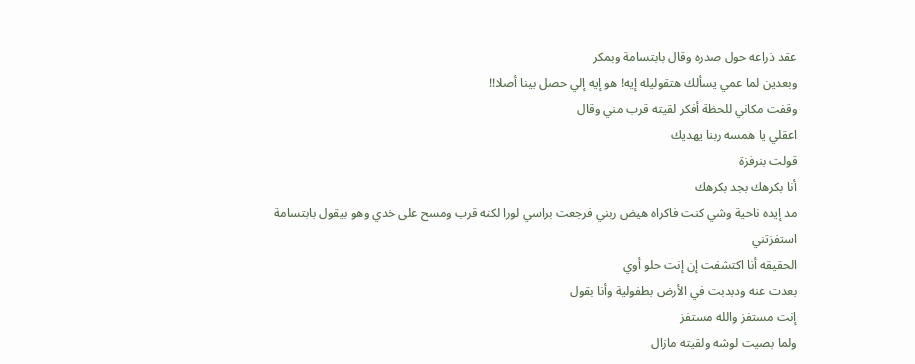عقد ذراعه حول صدره وقال بابتسامة وبمكر
وبعدين لما عمي يسألك هتقوليله إيه! هو إيه إلي حصل بينا أصلا!!
وقفت مكاني للحظة أفكر لقيته قرب مني وقال
اعقلي يا همسه ربنا يهديك
قولت بنرفزة
أنا بكرهك بجد بكرهك
مد إيده ناحية وشي كنت فاكراه هيض ربني فرجعت براسي لورا لكنه قرب ومسح على خدي وهو بيقول بابتسامة استفزتني
الحقيقه أنا اكتشفت إن إنت حلو أوي
بعدت عنه ودبدبت في الأرض بطفولية وأنا بقول
إنت مستفز والله مستفز
ولما بصيت لوشه ولقيته مازال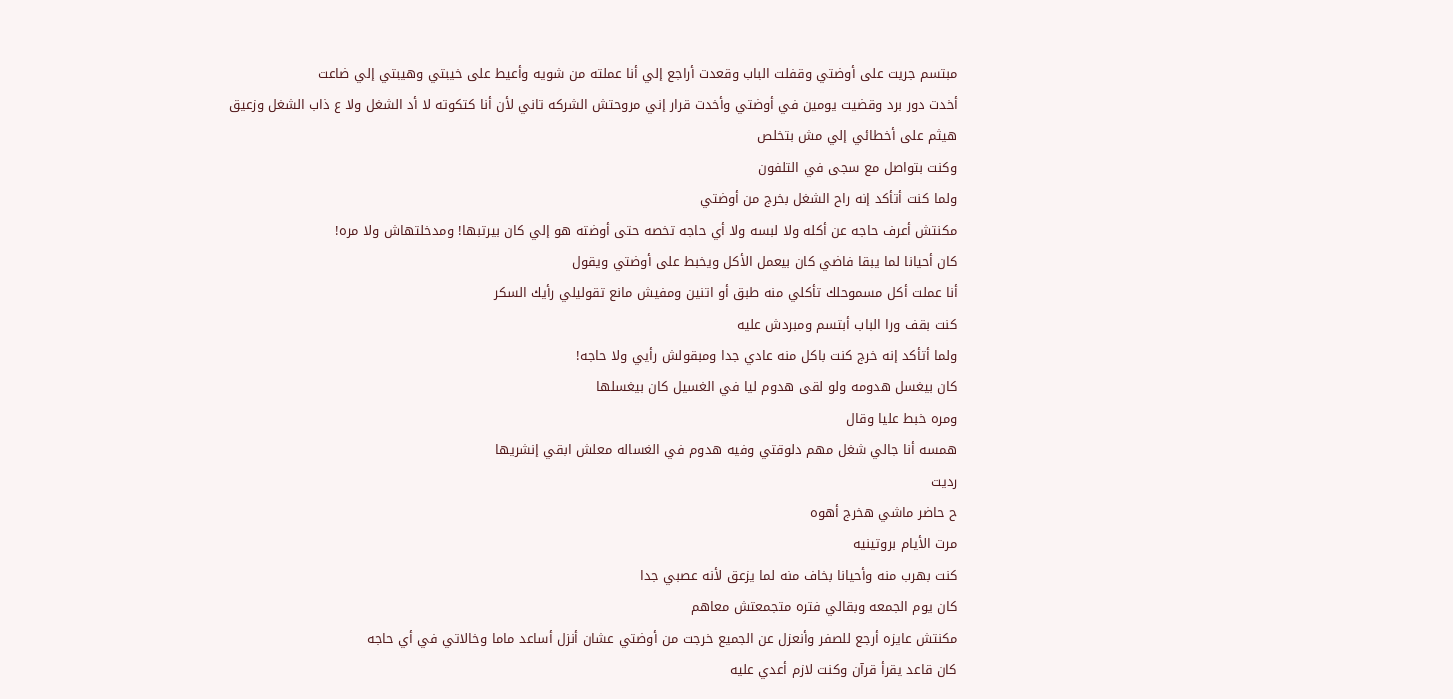مبتسم جريت على أوضتي وقفلت الباب وقعدت أراجع إلي أنا عملته من شويه وأعيط على خيبتي وهيبتي إلي ضاعت
أخدت دور برد وقضيت يومين في أوضتي وأخدت قرار إني مروحتش الشركه تاني لأن أنا كتكوته لا أد الشغل ولا ع ذاب الشغل وزعيق هيثم على أخطائي إلي مش بتخلص
وكنت بتواصل مع سجى في التلفون
ولما كنت أتأكد إنه راح الشغل بخرج من أوضتي
مكنتش أعرف حاجه عن أكله ولا لبسه ولا أي حاجه تخصه حتى أوضته هو إلي كان بيرتبها! ومدخلتهاش ولا مره!
كان أحيانا لما يبقا فاضي كان بيعمل الأكل ويخبط على أوضتي ويقول
أنا عملت أكل مسموحلك تأكلي منه طبق أو اتنين ومفيش مانع تقوليلي رأيك السكر
كنت بقف ورا الباب أبتسم ومبردش عليه
ولما أتأكد إنه خرج كنت باكل منه عادي جدا ومبقولش رأيي ولا حاجه!
كان بيغسل هدومه ولو لقى هدوم ليا في الغسيل كان بيغسلها
ومره خبط عليا وقال
همسه أنا جالي شغل مهم دلوقتي وفيه هدوم في الغساله معلش ابقي إنشريها
رديت
ح حاضر ماشي هخرج أهوه
مرت الأيام بروتينيه
كنت بهرب منه وأحيانا بخاف منه لما يزعق لأنه عصبي جدا
كان يوم الجمعه وبقالي فتره متجمعتش معاهم
مكنتش عايزه أرجع للصفر وأنعزل عن الجميع خرجت من أوضتي عشان أنزل أساعد ماما وخالاتي في أي حاجه
كان قاعد يقرأ قرآن وكنت لازم أعدي عليه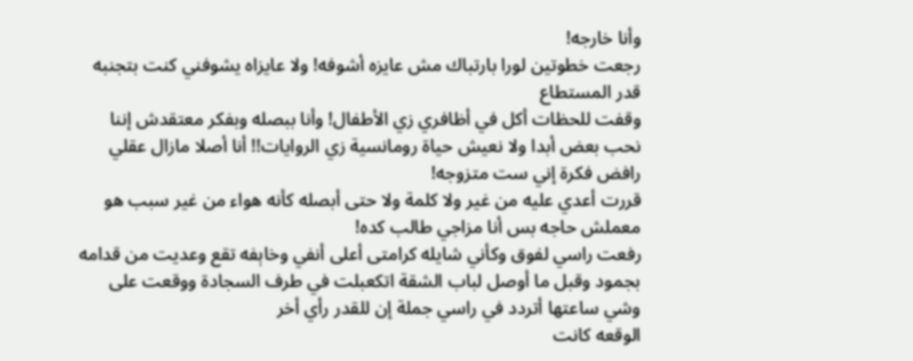وأنا خارجه!
رجعت خطوتين لورا بارتباك مش عايزه أشوفه! ولا عايزاه يشوفني كنت بتجنبه قدر المستطاع
وقفت للحظات أكل في أظافري زي الأطفال! وأنا ببصله وبفكر معتقدش إننا نحب بعض أبدا ولا نعيش حياة رومانسية زي الروايات!! أنا أصلا مازال عقلي رافض فكرة إني ست متزوجه!
قررت أعدي عليه من غير ولا كلمة ولا حتى أبصله كأنه هواء من غير سبب هو معملش حاجه بس أنا مزاجي طالب كده!
رفعت راسي لفوق وكأني شايله كرامتى أعلى أنفي وخاېفه تقع وعديت من قدامه بجمود وقبل ما أوصل لباب الشقة اتكعبلت في طرف السجادة ووقعت على وشي ساعتها أتردد في راسي جملة إن للقدر رأي أخر
الوقعه كانت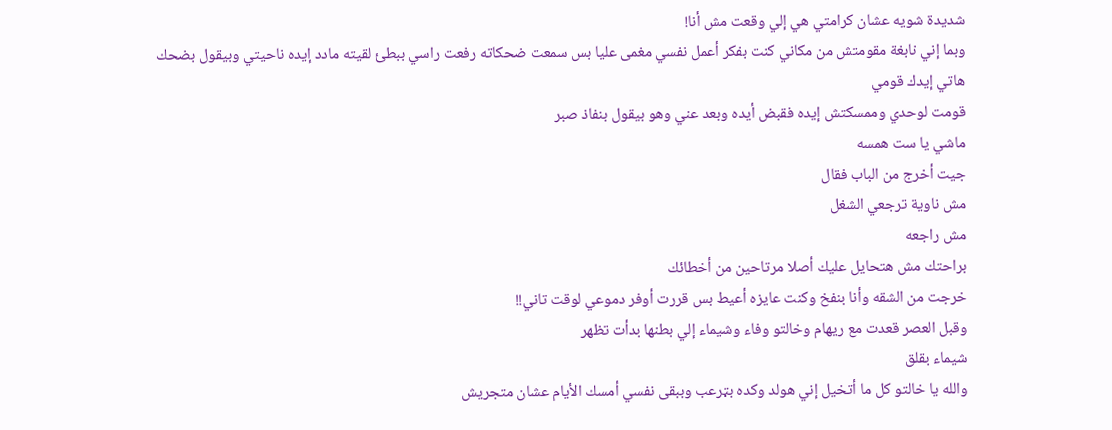شديدة شويه عشان كرامتي هي إلي وقعت مش أنا!
وبما إني نابغة مقومتش من مكاني كنت بفكر أعمل نفسي مغمى عليا بس سمعت ضحكاته رفعت راسي ببطئ لقيته مادد إيده ناحيتي وبيقول بضحك
هاتي إيدك قومي
قومت لوحدي وممسكتش إيده فقبض أيده وبعد عني وهو بيقول بنفاذ صبر
ماشي يا ست همسه
جيت أخرج من الباب فقال
مش ناوية ترجعي الشغل
مش راجعه
براحتك مش هتحايل عليك أصلا مرتاحين من أخطائك
خرجت من الشقه وأنا بنفخ وكنت عايزه أعيط بس قررت أوفر دموعي لوقت تاني!!
وقبل العصر قعدت مع ريهام وخالتو وفاء وشيماء إلي بطنها بدأت تظهر
شيماء بقلق
والله يا خالتو كل ما أتخيل إني هولد وكده بټرعب وببقى نفسي أمسك الأيام عشان متجريش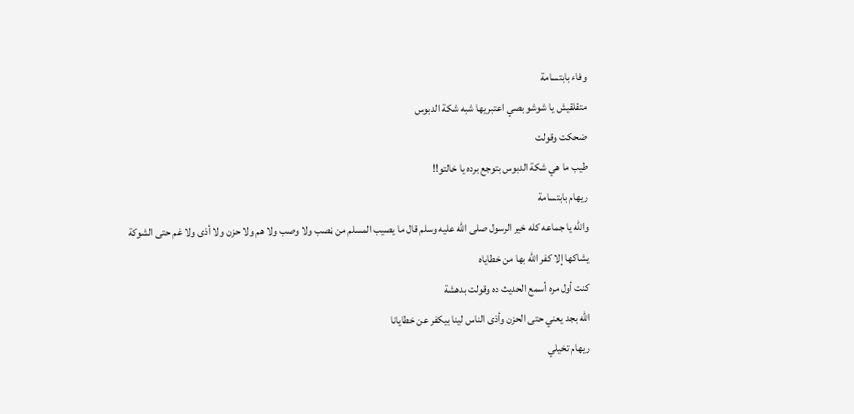وفاء بابتسامة
متقلقيش يا شوشو بصي اعتبريها شبه شكة الدبوس
ضحكت وقولت
طيب ما هي شكة الدبوس بتوجع برده يا خالتو!!
ريهام بابتسامة
والله يا جماعه كله خير الرسول صلى الله عليه وسلم قال ما يصيب المسلم من ڼصب ولا وصب ولا هم ولا حزن ولا أذى ولا غم حتى الشوكة يشاكها إلا كفر الله بها من خطاياه
كنت أول مره أسمع الحديث ده وقولت بدهشة
الله بجد يعني حتى الحزن وأذى الناس لينا بيكفر عن خطايانا
ريهام تخيلي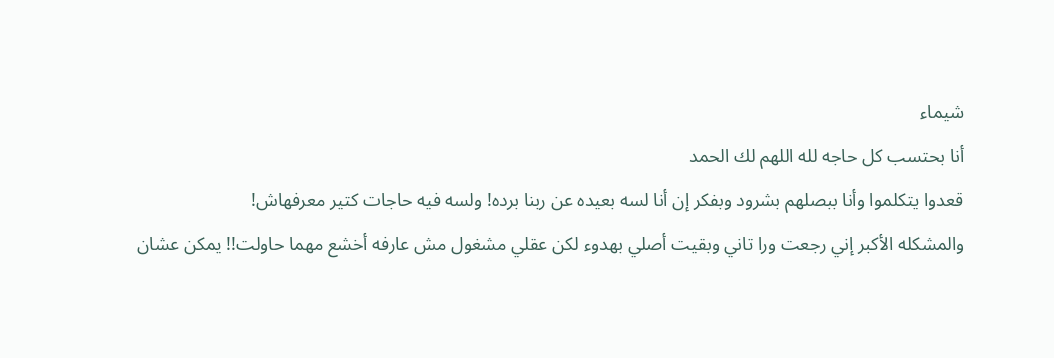شيماء
أنا بحتسب كل حاجه لله اللهم لك الحمد
قعدوا يتكلموا وأنا ببصلهم بشرود وبفكر إن أنا لسه بعيده عن ربنا برده! ولسه فيه حاجات كتير معرفهاش!
والمشكله الأكبر إني رجعت ورا تاني وبقيت أصلي بهدوء لكن عقلي مشغول مش عارفه أخشع مهما حاولت!! يمكن عشان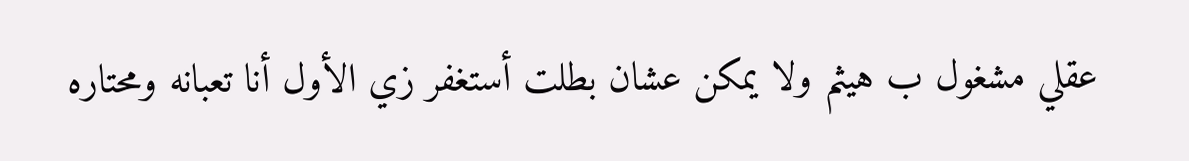عقلي مشغول ب هيثم ولا يمكن عشان بطلت أستغفر زي الأول أنا تعبانه ومحتاره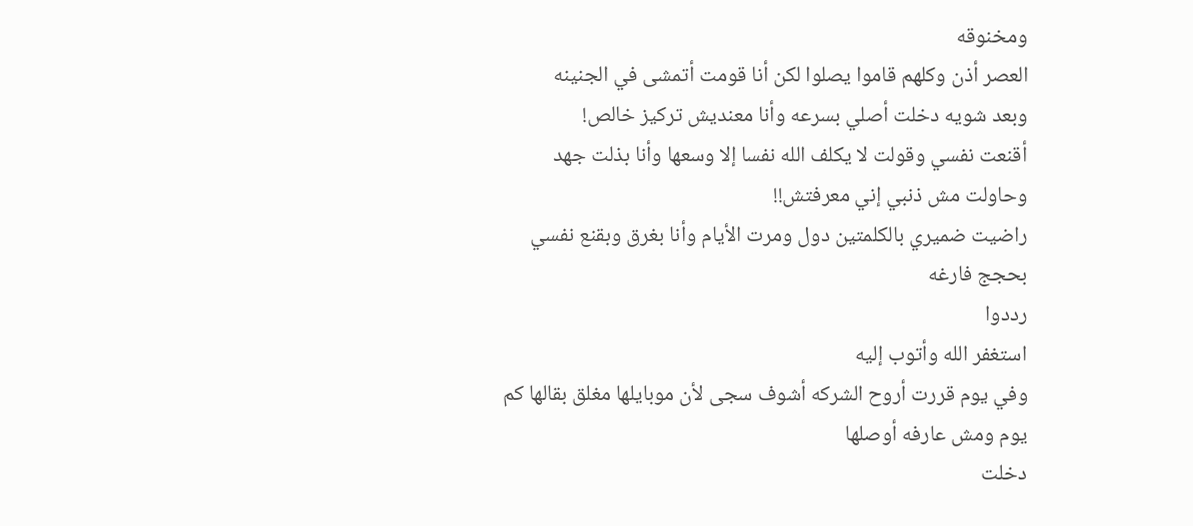ومخنوقه
العصر أذن وكلهم قاموا يصلوا لكن أنا قومت أتمشى في الجنينه
وبعد شويه دخلت أصلي بسرعه وأنا معنديش تركيز خالص!
أقنعت نفسي وقولت لا يكلف الله نفسا إلا وسعها وأنا بذلت جهد وحاولت مش ذنبي إني معرفتش!!
راضيت ضميري بالكلمتين دول ومرت الأيام وأنا بغرق وبقنع نفسي بحجج فارغه
رددوا
استغفر الله وأتوب إليه
وفي يوم قررت أروح الشركه أشوف سجى لأن موبايلها مغلق بقالها كم يوم ومش عارفه أوصلها
دخلت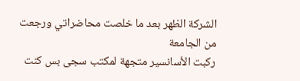الشركة الظهر بعد ما خلصت محاضراتي ورجعت من الجامعة
ركبت الأسانسير متجهة لمكتب سجى بس كنت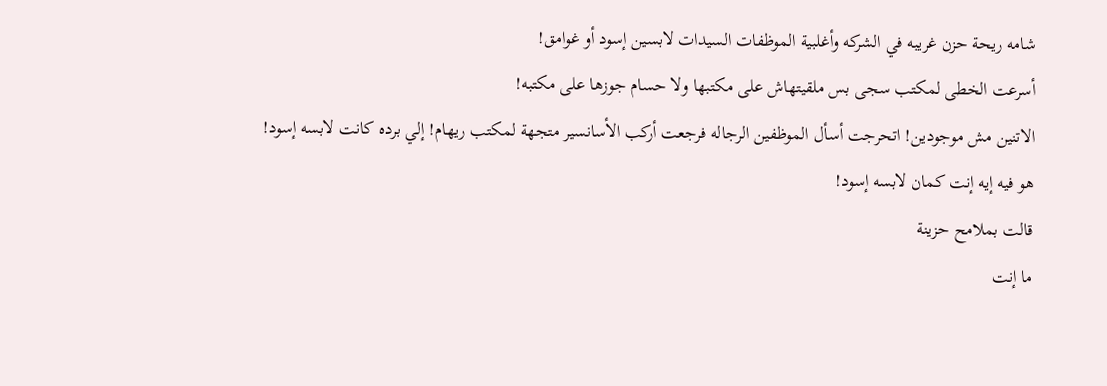شامه ريحة حزن غريبه في الشركه وأغلبية الموظفات السيدات لابسين إسود أو غوامق!
أسرعت الخطى لمكتب سجى بس ملقيتهاش على مكتبها ولا حسام جوزها على مكتبه!
الاتنين مش موجودين! اتحرجت أسأل الموظفين الرجاله فرجعت أركب الأسانسير متجهة لمكتب ريهام! إلي برده كانت لابسه إسود!
هو فيه إيه إنت كمان لابسه إسود!
قالت بملامح حزينة
ما إنت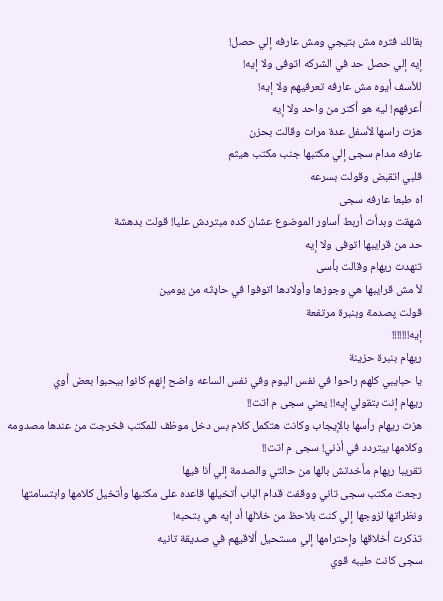بقالك فتره مش بتيجي ومش عارفه إلي حصل!
إيه إلي حصل حد في الشركه اتوفى ولا إيه!
للأسف أيوه مش عارفه تعرفيهم ولا إيه!
أعرفهم! ليه هو أكتر من واحد ولا إيه
هزت راسها لأسفل عدة مرات وقالت بحزن
عارفه مدام سجى إلي مكتبها جنب مكتب هيثم
قلبي اتقبض وقولت بسرعه
اه طبعا عارفه سجى
شهقت وبدأت أربط أساور الموضوع عشان كده مبتردش عليا! قولت بدهشة
حد من قرايبها اتوفى ولا إيه
تنهدت ريهام وقالت بأسى
لأ مش قرايبها هي وجوزها وأولادها اتوفوا في حاډثه من يومين
قولت پصدمة وبنبرة مرتفعة
إيه!!!!!!!
ريهام بنبرة حزينة
يا حبايبي كلهم راحوا في نفس اليوم وفي نفس الساعه واضح إنهم كانوا بيحبوا بعض أوي
ريهام إنت بتقولي إيه!! يعني سجى م اتت!!
هزت ريهام رأسها بالإيجاب وكانت هتكمل كلام بس دخل موظف للمكتب فخرجت من عندها مصدومه وكلامها بيتردد في أذني! سجى م اتت!!
تقريبا ريهام مأخدتش بالها من حالتي والصدمة إلي أنا فيها
رجعت مكتب سجى تاني ووقفت قدام الباب أتخيلها قاعده على مكتبها وأتخيل كلامها وابتسامتها ونظراتها لزوجها إلي كنت بلاحظ من خلالها أد إيه هي بتحبه!
تذكرت أخلاقها وإحترامها إلي مستحيل ألاقيهم في صديقة تانيه
سجى كانت طيبه قوي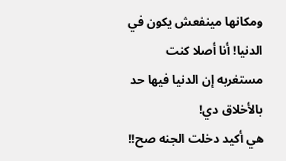ومكانها مينفعش يكون في الدنيا! أنا أصلا كنت مستغربه إن الدنيا فيها حد بالأخلاق دي!
هي أكيد دخلت الجنه صح!!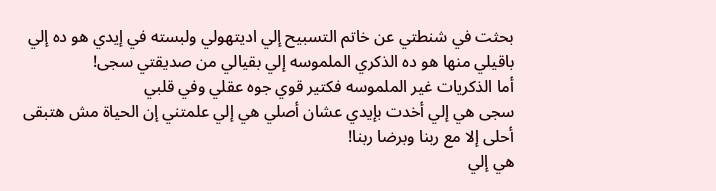بحثت في شنطتي عن خاتم التسبيح إلي اديتهولي ولبسته في إيدي هو ده إلي باقيلي منها هو ده الذكري الملموسه إلي بقيالي من صديقتي سجى!
أما الذكريات غير الملموسه فكتير قوي جوه عقلي وفي قلبي
سجى هي إلي أخدت بإيدي عشان أصلي هي إلي علمتني إن الحياة مش هتبقى أحلى إلا مع ربنا وبرضا ربنا!
هي إلي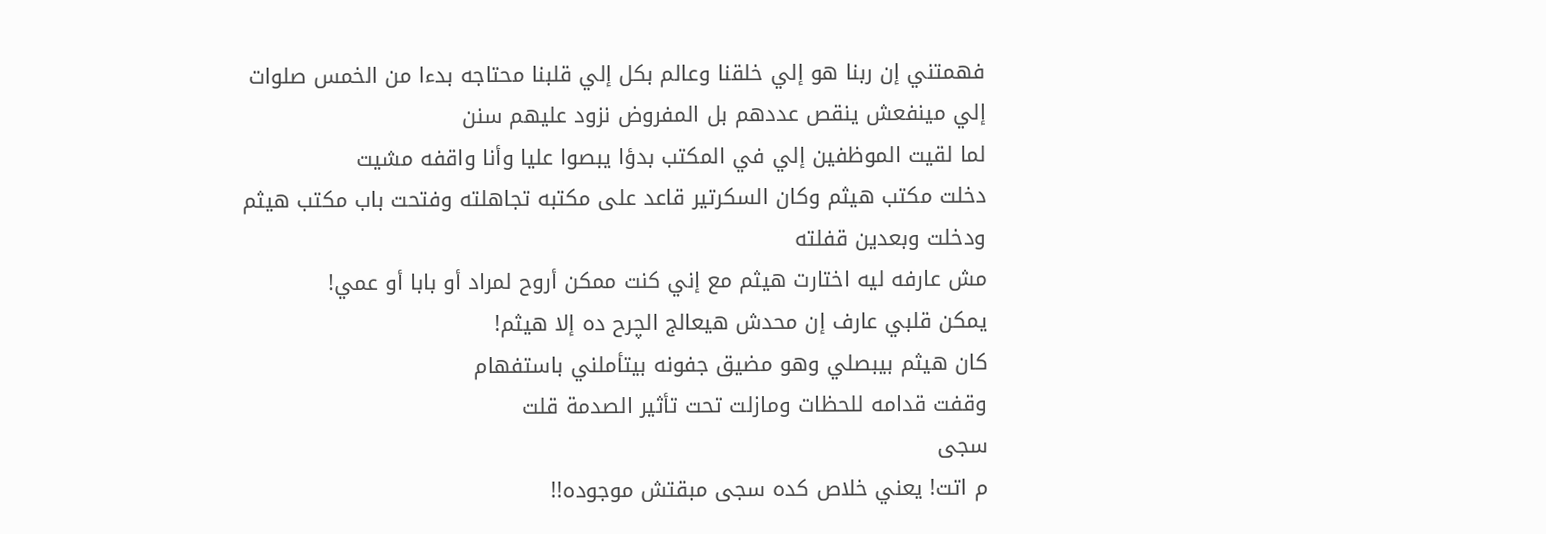فهمتني إن ربنا هو إلي خلقنا وعالم بكل إلي قلبنا محتاجه بدءا من الخمس صلوات إلي مينفعش ينقص عددهم بل المفروض نزود عليهم سنن
لما لقيت الموظفين إلي في المكتب بدؤا يبصوا عليا وأنا واقفه مشيت
دخلت مكتب هيثم وكان السكرتير قاعد على مكتبه تجاهلته وفتحت باب مكتب هيثم ودخلت وبعدين قفلته
مش عارفه ليه اختارت هيثم مع إني كنت ممكن أروح لمراد أو بابا أو عمي!
يمكن قلبي عارف إن محدش هيعالج الچرح ده إلا هيثم!
كان هيثم بيبصلي وهو مضيق جفونه بيتأملني باستفهام
وقفت قدامه للحظات ومازلت تحت تأثير الصدمة قلت
سجى
م اتت! يعني خلاص كده سجى مبقتش موجوده!!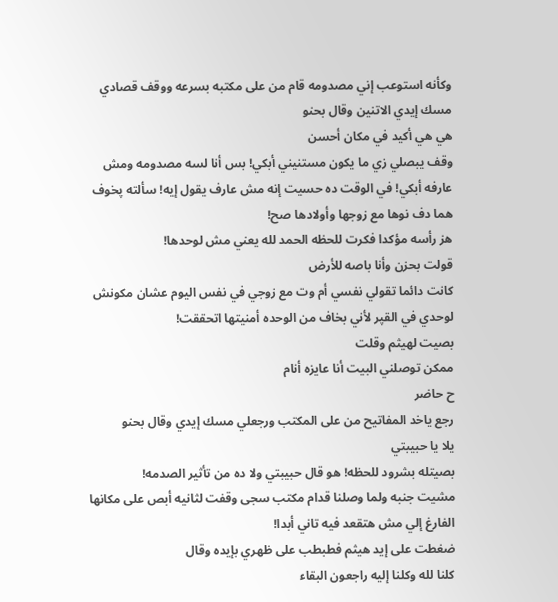وكأنه استوعب إني مصدومه قام من على مكتبه بسرعه ووقف قصادي مسك إيدي الاتنين وقال بحنو
هي هي أكيد في مكان أحسن
وقف يبصلي زي ما يكون مستنيني أبكي! بس أنا لسه مصدومه ومش
عارفه أبكي! في الوقت ده حسيت إنه مش عارف يقول إيه! سألته پخوف
هما دف نوها مع زوجها وأولادها صح!
هز رأسه مؤكدا فكرت للحظه الحمد لله يعني مش لوحدها!
قولت بحزن وأنا باصه للأرض
كانت دائما تقولي نفسي أم وت مع زوجي في نفس اليوم عشان مكونش لوحدي في القپر لأني بخاف من الوحده أمنيتها اتحققت!
بصيت لهيثم وقلت
ممكن توصلني البيت أنا عايزه أنام
ح حاضر
رجع ياخد المفاتيح من على المكتب ورجعلي مسك إيدي وقال بحنو
يلا يا حبيبتي
بصيتله بشرود للحظه! هو قال حبيبتي ولا ده من تأثير الصدمه!
مشيت جنبه ولما وصلنا قدام مكتب سجى وقفت لثانيه أبص على مكانها الفارغ إلي مش هتقعد فيه تاني أبدا!
ضغطت على إيد هيثم فطبطب على ظهري بإيده وقال
كلنا لله وكلنا إليه راجعون البقاء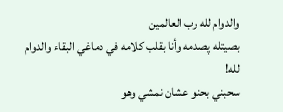والدوام لله رب العالمين
بصيتله پصدمه وأنا بقلب كلامه في دماغي البقاء والدوام لله!
سحبني بحنو عشان نمشي وهو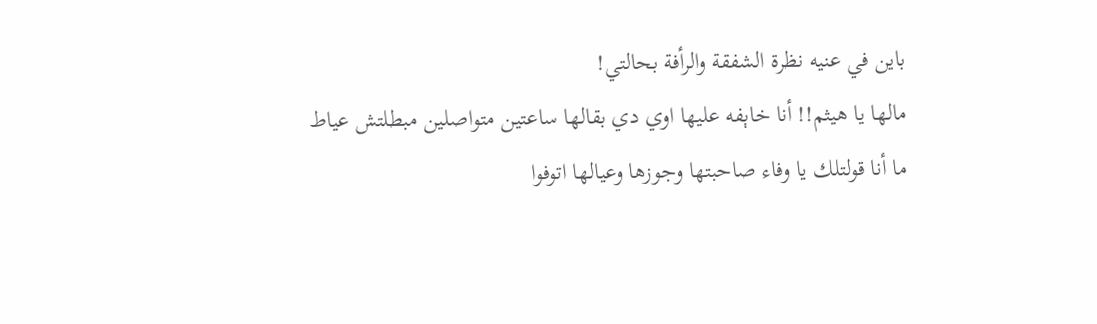باين في عنيه نظرة الشفقة والرأفة بحالتي!
مالها يا هيثم!! أنا خاېفه عليها اوي دي بقالها ساعتين متواصلين مبطلتش عياط
ما أنا قولتلك يا وفاء صاحبتها وجوزها وعيالها اتوفوا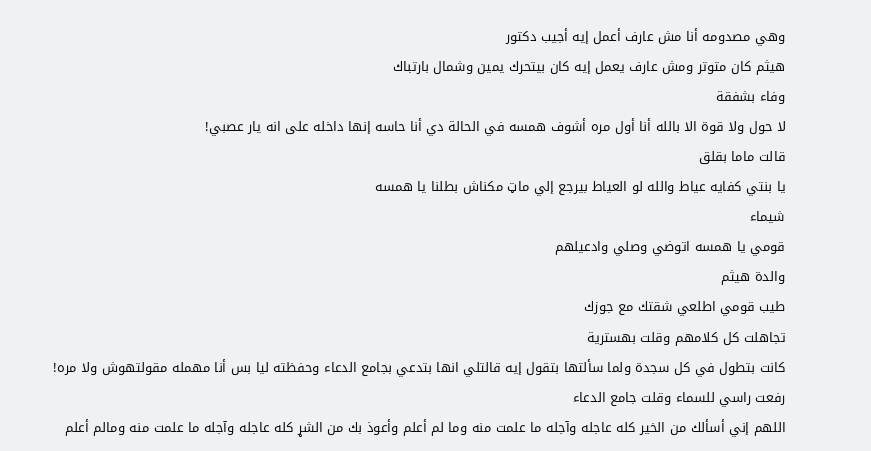وهي مصدومه أنا مش عارف أعمل إيه أجيب دكتور
هيثم كان متوتر ومش عارف يعمل إيه كان بيتحرك يمين وشمال بارتباك
وفاء بشفقة
لا حول ولا قوة الا بالله أنا أول مره أشوف همسه في الحالة دي أنا حاسه إنها داخله على انه يار عصبي!
قالت ماما بقلق
يا بنتي كفايه عياط والله لو العياط بيرجع إلي ماټ مكناش بطلنا يا همسه
شيماء
قومي يا همسه اتوضي وصلي وادعيلهم
والدة هيثم
طيب قومي اطلعي شقتك مع جوزك
تجاهلت كل كلامهم وقلت بهسترية
كانت بتطول في كل سجدة ولما سألتها بتقول إيه قالتلي انها بتدعي بجامع الدعاء وحفظته ليا بس أنا مهمله مقولتهوش ولا مره!
رفعت راسي للسماء وقلت جامع الدعاء
اللهم إني أسألك من الخير كله عاجله وآجله ما علمت منه وما لم أعلم وأعوذ بك من الشړ كله عاجله وآجله ما علمت منه ومالم أعلم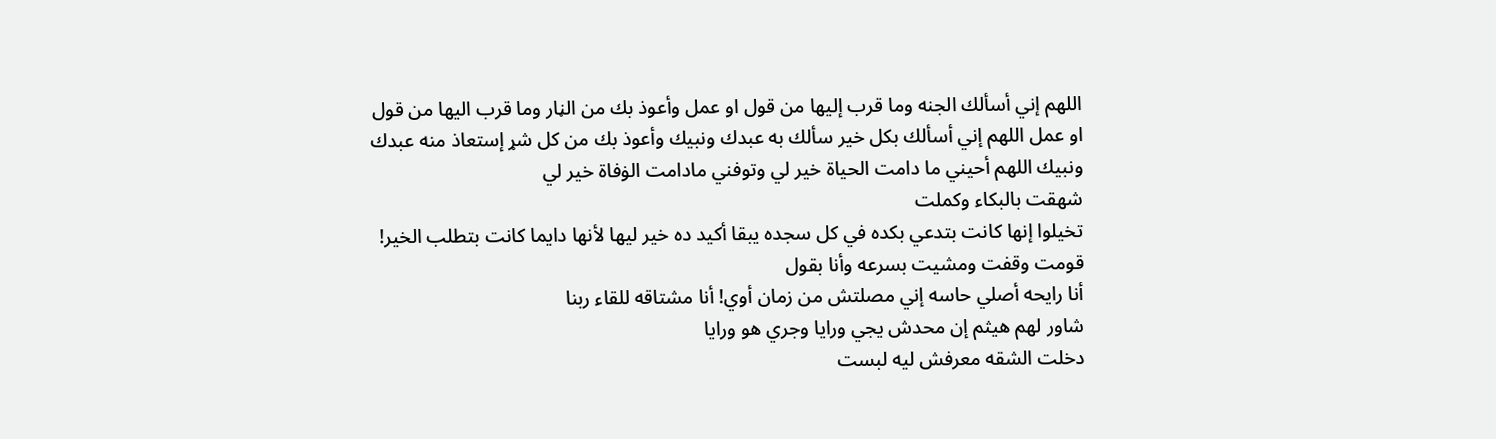اللهم إني أسألك الجنه وما قرب إليها من قول او عمل وأعوذ بك من الڼار وما قرب اليها من قول او عمل اللهم إني أسألك بكل خير سألك به عبدك ونبيك وأعوذ بك من كل شړ إستعاذ منه عبدك ونبيك اللهم أحيني ما دامت الحياة خير لي وتوفني مادامت الۏفاة خير لي
شهقت بالبكاء وكملت
تخيلوا إنها كانت بتدعي بكده في كل سجده يبقا أكيد ده خير ليها لأنها دايما كانت بتطلب الخير!
قومت وقفت ومشيت بسرعه وأنا بقول
أنا رايحه أصلي حاسه إني مصلتش من زمان أوي! أنا مشتاقه للقاء ربنا
شاور لهم هيثم إن محدش يجي ورايا وجري هو ورايا
دخلت الشقه معرفش ليه لبست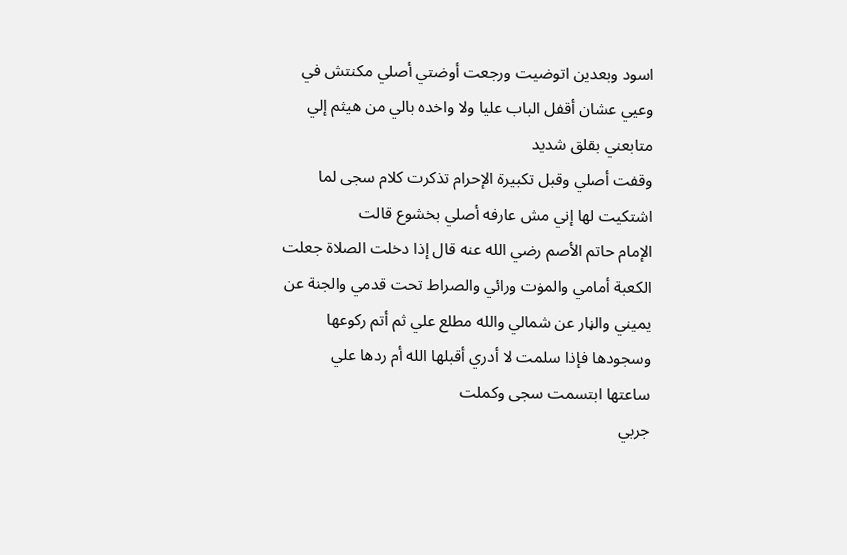اسود وبعدين اتوضيت ورجعت أوضتي أصلي مكنتش في وعيي عشان أقفل الباب عليا ولا واخده بالي من هيثم إلي متابعني بقلق شديد
وقفت أصلي وقبل تكبيرة الإحرام تذكرت كلام سجى لما اشتكيت لها إني مش عارفه أصلي بخشوع قالت
الإمام حاتم الأصم رضي الله عنه قال إذا دخلت الصلاة جعلت الكعبة أمامي والمۏت ورائي والصراط تحت قدمي والجنة عن يميني والڼار عن شمالي والله مطلع علي ثم أتم ركوعها وسجودها فإذا سلمت لا أدري أقبلها الله أم ردها علي
ساعتها ابتسمت سجى وكملت
جربي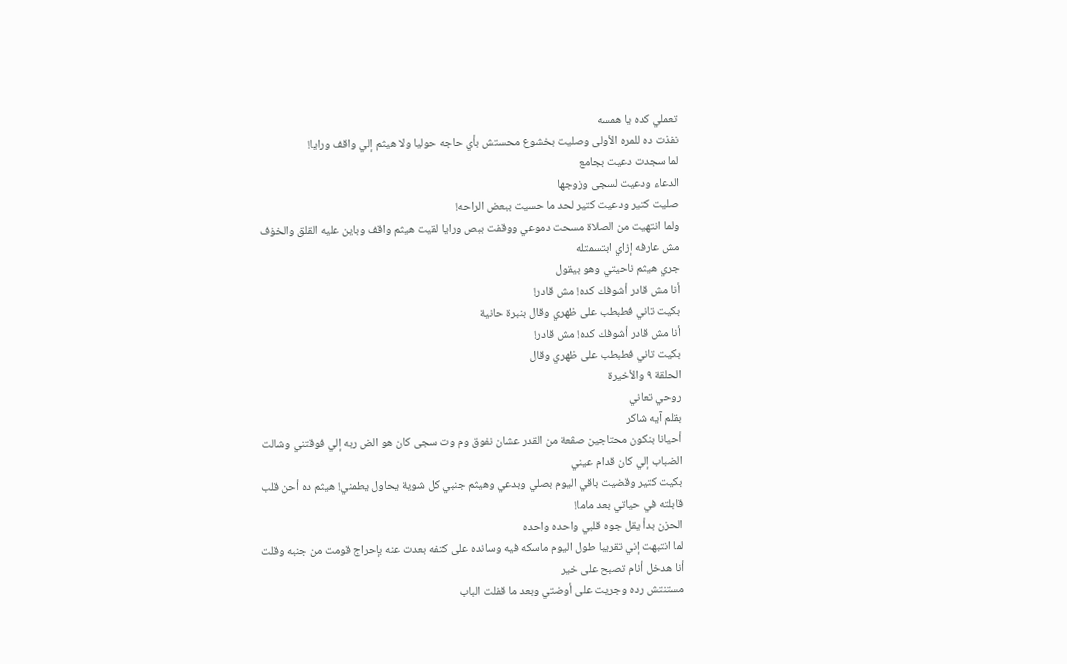تعملي كده يا همسه
نفذت ده للمره الأولى وصليت بخشوع محستش بأي حاجه حوليا ولا هيثم إلي واقف ورايا!
لما سجدت دعيت بجامع
الدعاء ودعيت لسجى وزوجها
صليت كتير ودعيت كتير لحد ما حسيت ببعض الراحه!
ولما انتهيت من الصلاة مسحت دموعي ووقفت ببص ورايا لقيت هيثم واقف وباين عليه القلق والخۏف مش عارفه إزاي ابتسمتله
جري هيثم ناحيتي وهو بيقول
أنا مش قادر أشوفك كده! مش قادر!
بكيت تاني فطبطب على ظهري وقال بنبرة حانية
أنا مش قادر أشوفك كده! مش قادر!
بكيت تاني فطبطب على ظهري وقال
الحلقة ٩ والأخيرة
روحي تعاني
بقلم آيه شاكر
أحيانا بنكون محتاجين صڤعة من القدر عشان نفوق وم وت سجى كان هو الض ربه إلي فوقتني وشالت الضباب إلي كان قدام عيني
بكيت كتير وقضيت باقي اليوم بصلي وبدعي وهيثم جنبي كل شوية يحاول يطمني! هيثم ده أحن قلب قابلته في حياتي بعد ماما!
الحزن بدأ يقل جوه قلبي واحده واحده
لما انتبهت إني تقريبا طول اليوم ماسكه فيه وسانده على كتفه بعدت عنه بإحراج قومت من جنبه وقلت
أنا هدخل أنام تصبح على خير
مستنتش رده وجريت على أوضتي وبعد ما قفلت الباب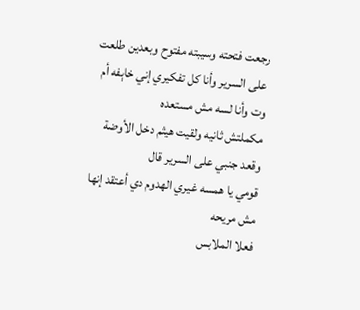رجعت فتحته وسيبته مفتوح وبعدين طلعت على السرير وأنا كل تفكيري إني خاېفه أم وت وأنا لسه مش مستعده
مكملتش ثانيه ولقيت هيثم دخل الأوضة وقعد جنبي على السرير قال
قومي يا همسه غيري الهدوم دي أعتقد إنها مش مريحه
فعلا الملابس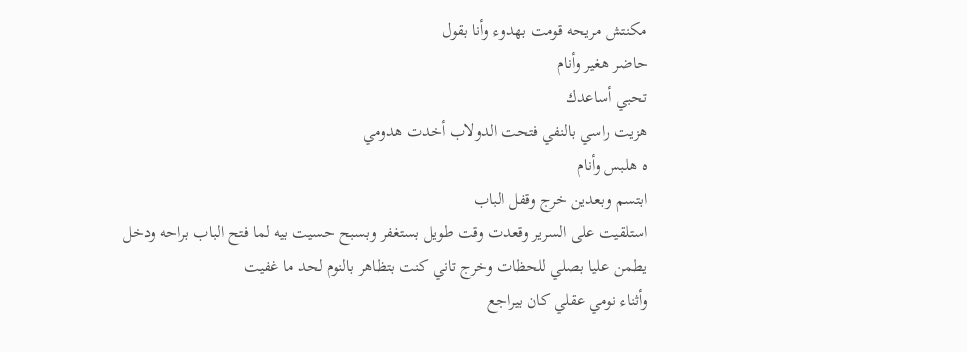مكنتش مريحه قومت بهدوء وأنا بقول
حاضر هغير وأنام
تحبي أساعدك
هزيت راسي بالنفي فتحت الدولاب أخدت هدومي
ه هلبس وأنام
ابتسم وبعدين خرج وقفل الباب
استلقيت على السرير وقعدت وقت طويل بستغفر وبسبح حسيت بيه لما فتح الباب براحه ودخل يطمن عليا بصلي للحظات وخرج تاني كنت بتظاهر بالنوم لحد ما غفيت
وأثناء نومي عقلي كان بيراجع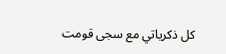كل ذكرياتي مع سجى قومت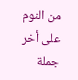من النوم على أخر جملة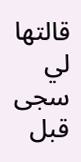قالتها لي سجى قبل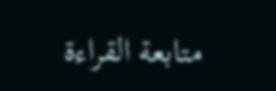متابعة القراءة